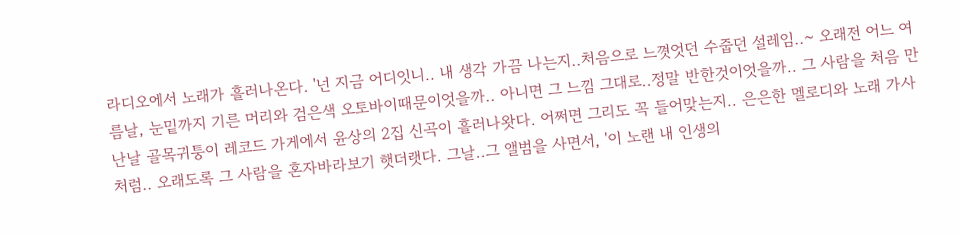라디오에서 노래가 흘러나온다. '넌 지금 어디잇니.. 내 생각 가끔 나는지..처음으로 느꼇엇던 수줍던 설레임..~ 오래전 어느 여름날, 눈밑까지 기른 머리와 검은색 오토바이때문이엇을까.. 아니면 그 느낌 그대로..정말 반한것이엇을까.. 그 사람을 처음 만난날 골목귀퉁이 레코드 가게에서 윤상의 2집 신곡이 흘러나왓다. 어쩌면 그리도 꼭 들어맞는지.. 은은한 멜로디와 노래 가사처럼.. 오래도록 그 사람을 혼자바라보기 햇더랫다. 그날..그 앨범을 사면서, '이 노랜 내 인생의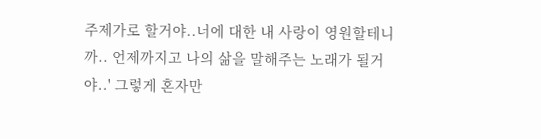주제가로 할거야..너에 대한 내 사랑이 영원할테니까.. 언제까지고 나의 삶을 말해주는 노래가 될거야..' 그렇게 혼자만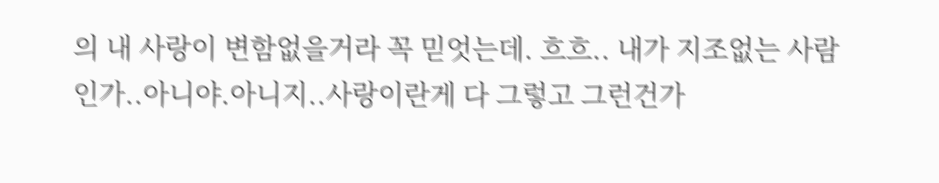의 내 사랑이 변함없을거라 꼭 믿엇는데. 흐흐.. 내가 지조없는 사람인가..아니야.아니지..사랑이란게 다 그렇고 그런건가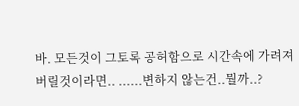바. 모든것이 그토록 공허함으로 시간속에 가려져버릴것이라면.. ......변하지 않는건..뭘까..?